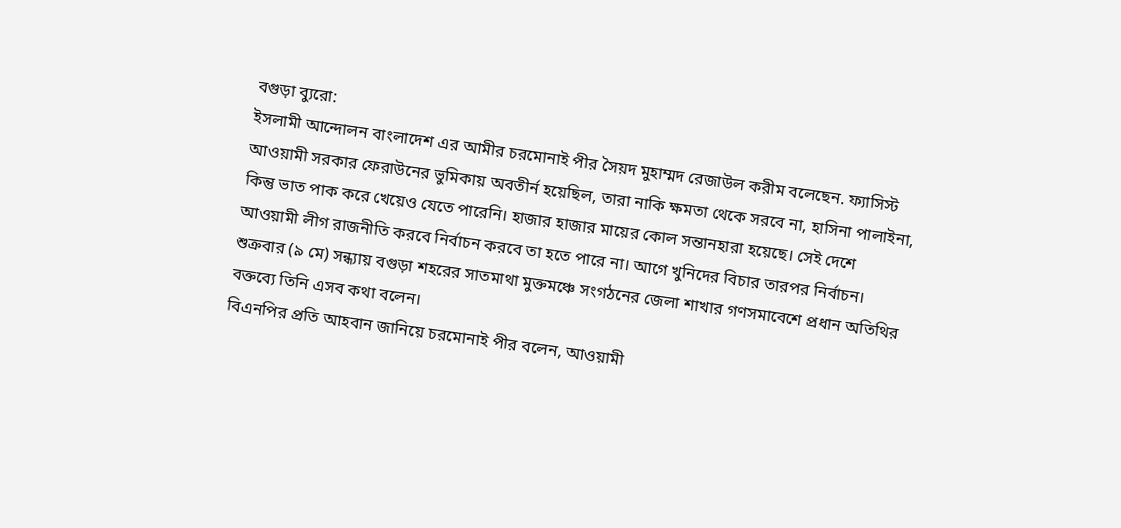বগুড়া ব্যুরো:
ইসলামী আন্দোলন বাংলাদেশ এর আমীর চরমোনাই পীর সৈয়দ মুহাম্মদ রেজাউল করীম বলেছেন. ফ্যাসিস্ট আওয়ামী সরকার ফেরাউনের ভুমিকায় অবতীর্ন হয়েছিল, তারা নাকি ক্ষমতা থেকে সরবে না, হাসিনা পালাইনা, কিন্তু ভাত পাক করে খেয়েও যেতে পারেনি। হাজার হাজার মায়ের কোল সন্তানহারা হয়েছে। সেই দেশে আওয়ামী লীগ রাজনীতি করবে নির্বাচন করবে তা হতে পারে না। আগে খুনিদের বিচার তারপর নির্বাচন।
শুক্রবার (৯ মে) সন্ধ্যায় বগুড়া শহরের সাতমাথা মুক্তমঞ্চে সংগঠনের জেলা শাখার গণসমাবেশে প্রধান অতিথির বক্তব্যে তিনি এসব কথা বলেন।
বিএনপির প্রতি আহবান জানিয়ে চরমোনাই পীর বলেন, আওয়ামী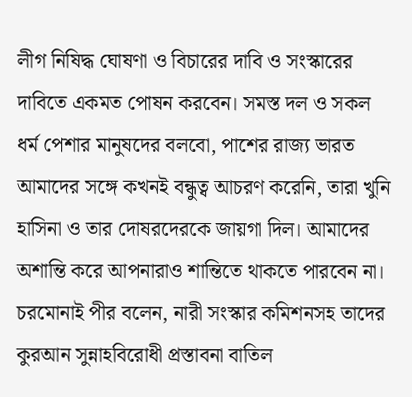লীগ নিষিদ্ধ ঘোষণা ও বিচারের দাবি ও সংস্কারের দাবিতে একমত পোষন করবেন। সমস্ত দল ও সকল ধর্ম পেশার মানুষদের বলবো, পাশের রাজ্য ভারত আমাদের সঙ্গে কখনই বন্ধুত্ব আচরণ করেনি, তারা খুনি হাসিনা ও তার দোষরদেরকে জায়গা দিল। আমাদের অশান্তি করে আপনারাও শান্তিতে থাকতে পারবেন না।
চরমোনাই পীর বলেন, নারী সংস্কার কমিশনসহ তাদের কুরআন সুন্নাহবিরোধী প্রস্তাবনা বাতিল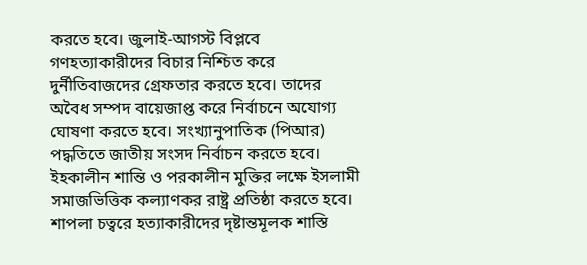করতে হবে। জুলাই-আগস্ট বিপ্লবে গণহত্যাকারীদের বিচার নিশ্চিত করে দুর্নীতিবাজদের গ্রেফতার করতে হবে। তাদের অবৈধ সম্পদ বায়েজাপ্ত করে নির্বাচনে অযোগ্য ঘোষণা করতে হবে। সংখ্যানুপাতিক (পিআর) পদ্ধতিতে জাতীয় সংসদ নির্বাচন করতে হবে। ইহকালীন শান্তি ও পরকালীন মুক্তির লক্ষে ইসলামী সমাজভিত্তিক কল্যাণকর রাষ্ট্র প্রতিষ্ঠা করতে হবে। শাপলা চত্বরে হত্যাকারীদের দৃষ্টান্তমূলক শাস্তি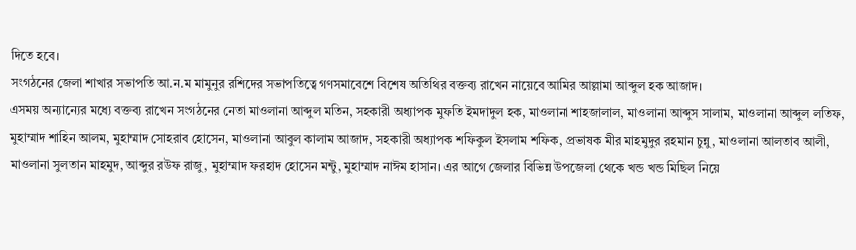দিতে হবে।
সংগঠনের জেলা শাখার সভাপতি আ.ন.ম মামুনুর রশিদের সভাপতিত্বে গণসমাবেশে বিশেষ অতিথির বক্তব্য রাখেন নায়েবে আমির আল্লামা আব্দুল হক আজাদ।
এসময় অন্যান্যের মধ্যে বক্তব্য রাখেন সংগঠনের নেতা মাওলানা আব্দুল মতিন, সহকারী অধ্যাপক মুফতি ইমদাদুল হক, মাওলানা শাহজালাল, মাওলানা আব্দুস সালাম, মাওলানা আব্দুল লতিফ, মুহাম্মাদ শাহিন আলম, মুহাম্মাদ সোহরাব হোসেন, মাওলানা আবুল কালাম আজাদ, সহকারী অধ্যাপক শফিকুল ইসলাম শফিক, প্রভাষক মীর মাহমুদুর রহমান চুন্নু, মাওলানা আলতাব আলী, মাওলানা সুলতান মাহমুদ, আব্দুর রউফ রাজু, মুহাম্মাদ ফরহাদ হোসেন মন্টু, মুহাম্মাদ নাঈম হাসান। এর আগে জেলার বিভিন্ন উপজেলা থেকে খন্ড খন্ড মিছিল নিয়ে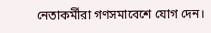নেতাকর্মীরা গণসমাবেশে যোগ দেন।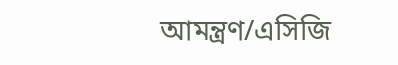আমন্ত্রণ/এসিজি